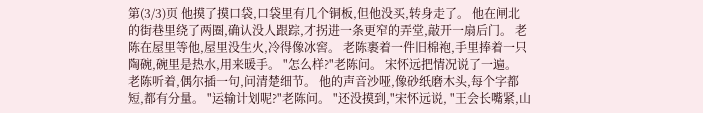第(3/3)页 他摸了摸口袋,口袋里有几个铜板,但他没买,转身走了。 他在闸北的街巷里绕了两圈,确认没人跟踪,才拐进一条更窄的弄堂,敲开一扇后门。 老陈在屋里等他,屋里没生火,冷得像冰窖。 老陈裹着一件旧棉袍,手里捧着一只陶碗,碗里是热水,用来暖手。 "怎么样?"老陈问。 宋怀远把情况说了一遍。 老陈听着,偶尔插一句,问清楚细节。 他的声音沙哑,像砂纸磨木头,每个字都短,都有分量。 "运输计划呢?"老陈问。 "还没摸到,"宋怀远说, "王会长嘴紧,山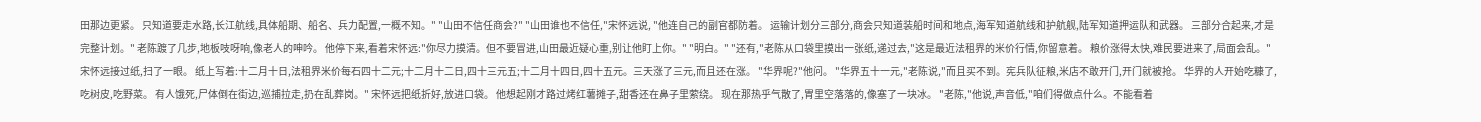田那边更紧。 只知道要走水路,长江航线,具体船期、船名、兵力配置,一概不知。" "山田不信任商会?" "山田谁也不信任,"宋怀远说, "他连自己的副官都防着。 运输计划分三部分,商会只知道装船时间和地点,海军知道航线和护航舰,陆军知道押运队和武器。 三部分合起来,才是完整计划。" 老陈踱了几步,地板吱呀响,像老人的呻吟。 他停下来,看着宋怀远:"你尽力摸清。但不要冒进,山田最近疑心重,别让他盯上你。" "明白。" "还有,"老陈从口袋里摸出一张纸,递过去,"这是最近法租界的米价行情,你留意着。 粮价涨得太快,难民要进来了,局面会乱。" 宋怀远接过纸,扫了一眼。 纸上写着:十二月十日,法租界米价每石四十二元;十二月十二日,四十三元五;十二月十四日,四十五元。三天涨了三元,而且还在涨。 "华界呢?"他问。 "华界五十一元,"老陈说,"而且买不到。宪兵队征粮,米店不敢开门,开门就被抢。 华界的人开始吃糠了,吃树皮,吃野菜。 有人饿死,尸体倒在街边,巡捕拉走,扔在乱葬岗。" 宋怀远把纸折好,放进口袋。 他想起刚才路过烤红薯摊子,甜香还在鼻子里萦绕。 现在那热乎气散了,胃里空落落的,像塞了一块冰。 "老陈,"他说,声音低,"咱们得做点什么。不能看着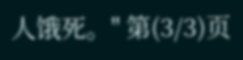人饿死。" 第(3/3)页